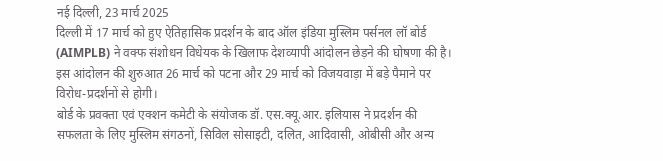नई दिल्ली, 23 मार्च 2025
दिल्ली में 17 मार्च को हुए ऐतिहासिक प्रदर्शन के बाद ऑल इंडिया मुस्लिम पर्सनल लॉ बोर्ड (AIMPLB) ने वक्फ संशोधन विधेयक के खिलाफ देशव्यापी आंदोलन छेड़ने की घोषणा की है। इस आंदोलन की शुरुआत 26 मार्च को पटना और 29 मार्च को विजयवाड़ा में बड़े पैमाने पर विरोध-प्रदर्शनों से होगी।
बोर्ड के प्रवक्ता एवं एक्शन कमेटी के संयोजक डॉ. एस.क्यू.आर. इलियास ने प्रदर्शन की सफलता के लिए मुस्लिम संगठनों, सिविल सोसाइटी, दलित, आदिवासी, ओबीसी और अन्य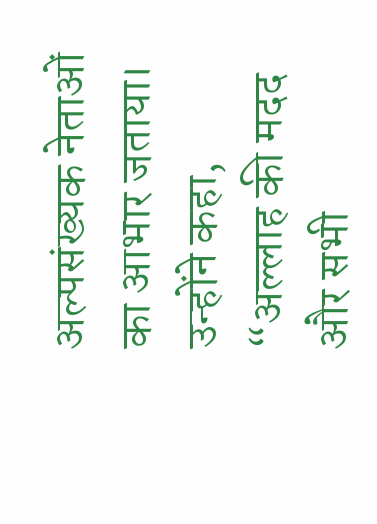अल्पसंख्यक नेताओं का आभार जताया। उन्होंने कहा, “अल्लाह की मदद और सभी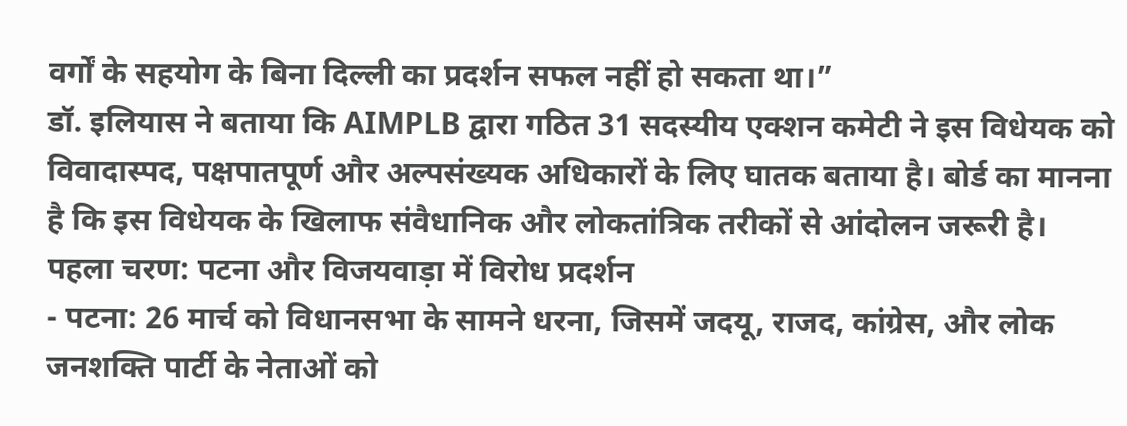वर्गों के सहयोग के बिना दिल्ली का प्रदर्शन सफल नहीं हो सकता था।”
डॉ. इलियास ने बताया कि AIMPLB द्वारा गठित 31 सदस्यीय एक्शन कमेटी ने इस विधेयक को विवादास्पद, पक्षपातपूर्ण और अल्पसंख्यक अधिकारों के लिए घातक बताया है। बोर्ड का मानना है कि इस विधेयक के खिलाफ संवैधानिक और लोकतांत्रिक तरीकों से आंदोलन जरूरी है।
पहला चरण: पटना और विजयवाड़ा में विरोध प्रदर्शन
- पटना: 26 मार्च को विधानसभा के सामने धरना, जिसमें जदयू, राजद, कांग्रेस, और लोक जनशक्ति पार्टी के नेताओं को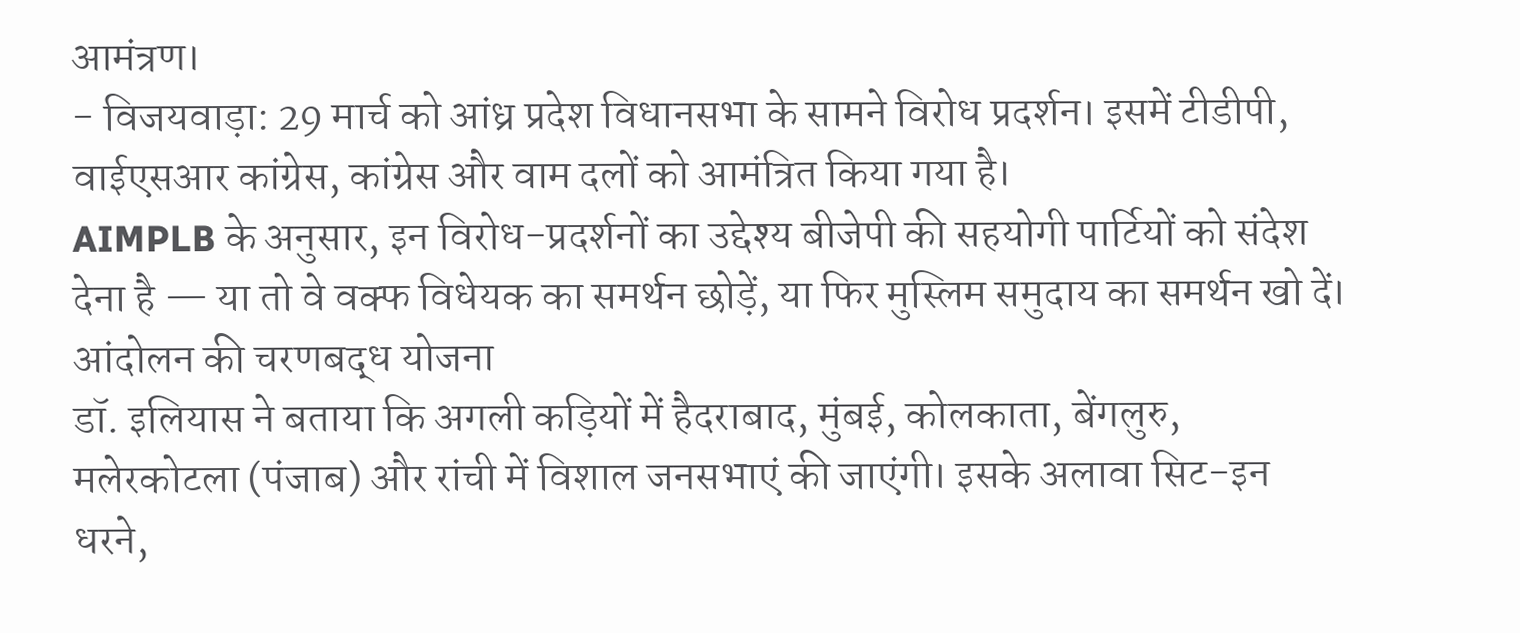आमंत्रण।
- विजयवाड़ा: 29 मार्च को आंध्र प्रदेश विधानसभा के सामने विरोध प्रदर्शन। इसमें टीडीपी, वाईएसआर कांग्रेस, कांग्रेस और वाम दलों को आमंत्रित किया गया है।
AIMPLB के अनुसार, इन विरोध-प्रदर्शनों का उद्देश्य बीजेपी की सहयोगी पार्टियों को संदेश देना है — या तो वे वक्फ विधेयक का समर्थन छोड़ें, या फिर मुस्लिम समुदाय का समर्थन खो दें।
आंदोलन की चरणबद्ध योजना
डॉ. इलियास ने बताया कि अगली कड़ियों में हैदराबाद, मुंबई, कोलकाता, बेंगलुरु, मलेरकोटला (पंजाब) और रांची में विशाल जनसभाएं की जाएंगी। इसके अलावा सिट-इन धरने,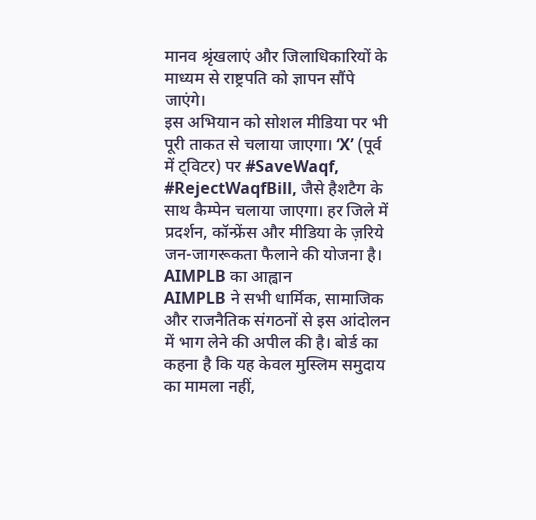मानव श्रृंखलाएं और जिलाधिकारियों के माध्यम से राष्ट्रपति को ज्ञापन सौंपे जाएंगे।
इस अभियान को सोशल मीडिया पर भी पूरी ताकत से चलाया जाएगा। ‘X’ (पूर्व में ट्विटर) पर #SaveWaqf, #RejectWaqfBill, जैसे हैशटैग के साथ कैम्पेन चलाया जाएगा। हर जिले में प्रदर्शन, कॉन्फ्रेंस और मीडिया के ज़रिये जन-जागरूकता फैलाने की योजना है।
AIMPLB का आह्वान
AIMPLB ने सभी धार्मिक, सामाजिक और राजनैतिक संगठनों से इस आंदोलन में भाग लेने की अपील की है। बोर्ड का कहना है कि यह केवल मुस्लिम समुदाय का मामला नहीं,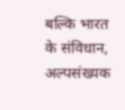बल्कि भारत के संविधान, अल्पसंख्यक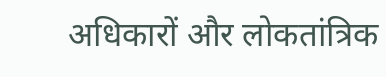अधिकारों और लोकतांत्रिक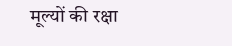मूल्यों की रक्षा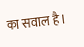का सवाल है।